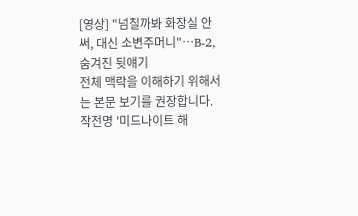[영상] "넘칠까봐 화장실 안 써, 대신 소변주머니"…B-2, 숨겨진 뒷얘기
전체 맥락을 이해하기 위해서는 본문 보기를 권장합니다.
작전명 '미드나이트 해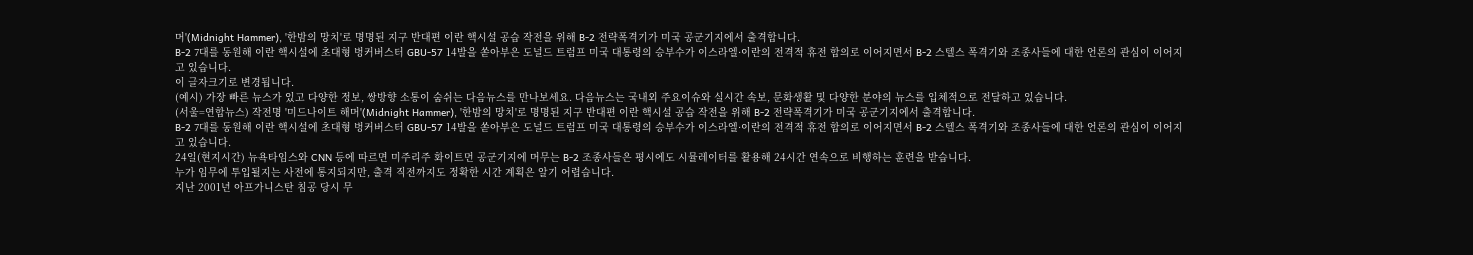머'(Midnight Hammer), '한밤의 망치'로 명명된 지구 반대편 이란 핵시설 공습 작전을 위해 B-2 전략폭격기가 미국 공군기지에서 출격합니다.
B-2 7대를 동원해 이란 핵시설에 초대형 벙커버스터 GBU-57 14발을 쏟아부은 도널드 트럼프 미국 대통령의 승부수가 이스라엘·이란의 전격적 휴전 합의로 이어지면서 B-2 스텔스 폭격기와 조종사들에 대한 언론의 관심이 이어지고 있습니다.
이 글자크기로 변경됩니다.
(예시) 가장 빠른 뉴스가 있고 다양한 정보, 쌍방향 소통이 숨쉬는 다음뉴스를 만나보세요. 다음뉴스는 국내외 주요이슈와 실시간 속보, 문화생활 및 다양한 분야의 뉴스를 입체적으로 전달하고 있습니다.
(서울=연합뉴스) 작전명 '미드나이트 해머'(Midnight Hammer), '한밤의 망치'로 명명된 지구 반대편 이란 핵시설 공습 작전을 위해 B-2 전략폭격기가 미국 공군기지에서 출격합니다.
B-2 7대를 동원해 이란 핵시설에 초대형 벙커버스터 GBU-57 14발을 쏟아부은 도널드 트럼프 미국 대통령의 승부수가 이스라엘·이란의 전격적 휴전 합의로 이어지면서 B-2 스텔스 폭격기와 조종사들에 대한 언론의 관심이 이어지고 있습니다.
24일(현지시간) 뉴욕타임스와 CNN 등에 따르면 미주리주 화이트먼 공군기지에 머무는 B-2 조종사들은 평시에도 시뮬레이터를 활용해 24시간 연속으로 비행하는 훈련을 받습니다.
누가 임무에 투입될지는 사전에 통지되지만, 출격 직전까지도 정확한 시간 계획은 알기 어렵습니다.
지난 2001년 아프가니스탄 침공 당시 무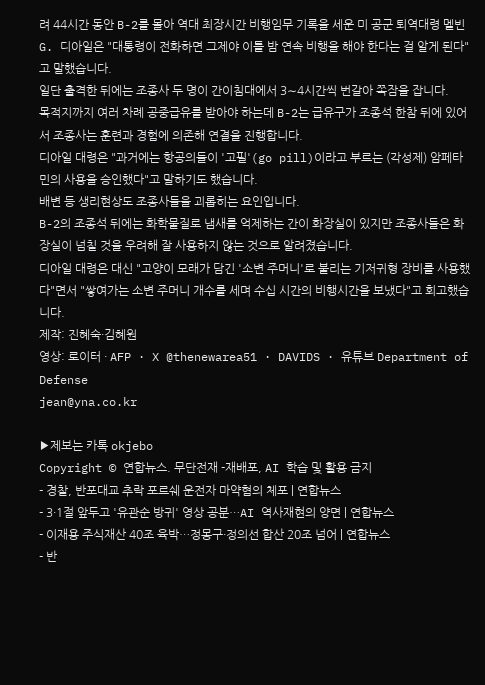려 44시간 동안 B-2를 몰아 역대 최장시간 비행임무 기록을 세운 미 공군 퇴역대령 멜빈 G. 디아일은 "대통령이 전화하면 그제야 이틀 밤 연속 비행을 해야 한다는 걸 알게 된다"고 말했습니다.
일단 출격한 뒤에는 조종사 두 명이 간이침대에서 3∼4시간씩 번갈아 쪽잠을 잡니다.
목적지까지 여러 차례 공중급유를 받아야 하는데 B-2는 급유구가 조종석 한참 뒤에 있어서 조종사는 훈련과 경험에 의존해 연결을 진행합니다.
디아일 대령은 "과거에는 항공의들이 '고필'(go pill)이라고 부르는 (각성제) 암페타민의 사용을 승인했다"고 말하기도 했습니다.
배변 등 생리현상도 조종사들을 괴롭히는 요인입니다.
B-2의 조종석 뒤에는 화학물질로 냄새를 억제하는 간이 화장실이 있지만 조종사들은 화장실이 넘칠 것을 우려해 잘 사용하지 않는 것으로 알려졌습니다.
디아일 대령은 대신 "고양이 모래가 담긴 '소변 주머니'로 불리는 기저귀형 장비를 사용했다"면서 "쌓여가는 소변 주머니 개수를 세며 수십 시간의 비행시간을 보냈다"고 회고했습니다.
제작: 진혜숙·김혜원
영상: 로이터 · AFP · X @thenewarea51 · DAVIDS · 유튜브 Department of Defense
jean@yna.co.kr

▶제보는 카톡 okjebo
Copyright © 연합뉴스. 무단전재 -재배포, AI 학습 및 활용 금지
- 경찰, 반포대교 추락 포르쉐 운전자 마약혐의 체포 | 연합뉴스
- 3·1절 앞두고 '유관순 방귀' 영상 공분…AI 역사재현의 양면 | 연합뉴스
- 이재용 주식재산 40조 육박…정몽구·정의선 합산 20조 넘어 | 연합뉴스
- 반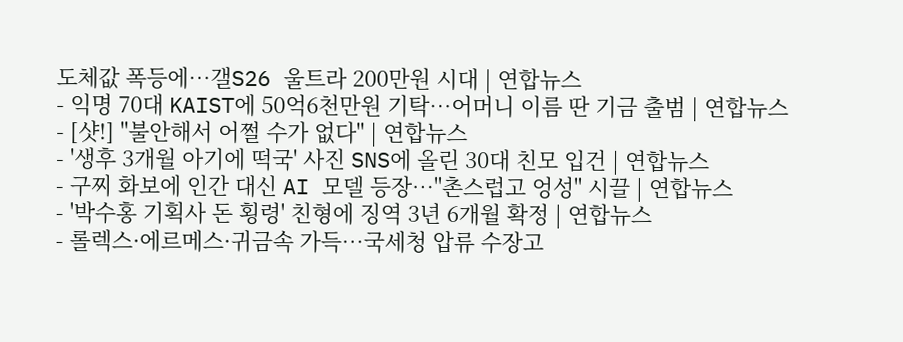도체값 폭등에…갤S26 울트라 200만원 시대 | 연합뉴스
- 익명 70대 KAIST에 50억6천만원 기탁…어머니 이름 딴 기금 출범 | 연합뉴스
- [샷!] "불안해서 어쩔 수가 없다" | 연합뉴스
- '생후 3개월 아기에 떡국' 사진 SNS에 올린 30대 친모 입건 | 연합뉴스
- 구찌 화보에 인간 대신 AI 모델 등장…"촌스럽고 엉성" 시끌 | 연합뉴스
- '박수홍 기획사 돈 횡령' 친형에 징역 3년 6개월 확정 | 연합뉴스
- 롤렉스·에르메스·귀금속 가득…국세청 압류 수장고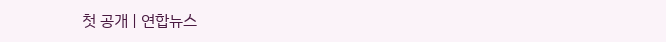첫 공개 | 연합뉴스